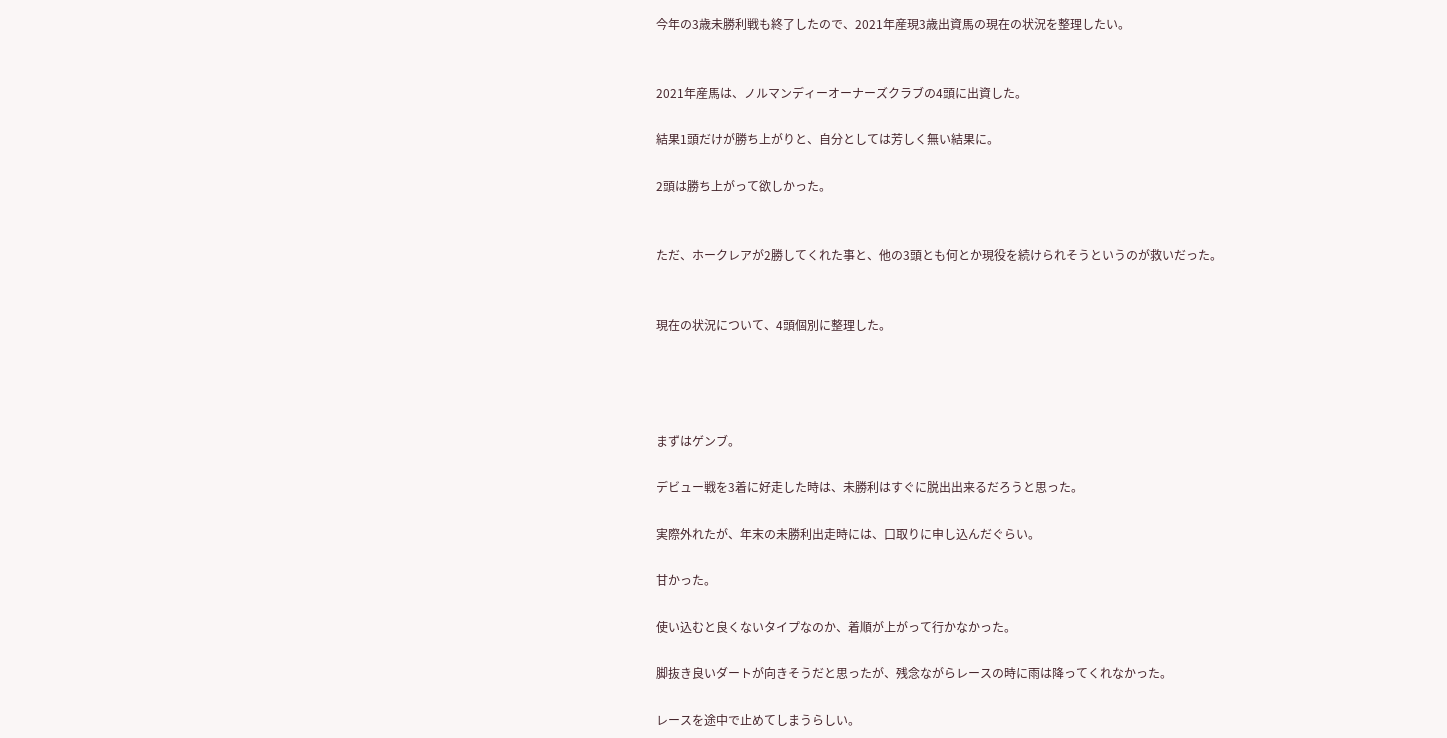今年の3歳未勝利戦も終了したので、2021年産現3歳出資馬の現在の状況を整理したい。


2021年産馬は、ノルマンディーオーナーズクラブの4頭に出資した。

結果1頭だけが勝ち上がりと、自分としては芳しく無い結果に。

2頭は勝ち上がって欲しかった。


ただ、ホークレアが2勝してくれた事と、他の3頭とも何とか現役を続けられそうというのが救いだった。


現在の状況について、4頭個別に整理した。




まずはゲンブ。

デビュー戦を3着に好走した時は、未勝利はすぐに脱出出来るだろうと思った。

実際外れたが、年末の未勝利出走時には、口取りに申し込んだぐらい。

甘かった。

使い込むと良くないタイプなのか、着順が上がって行かなかった。

脚抜き良いダートが向きそうだと思ったが、残念ながらレースの時に雨は降ってくれなかった。

レースを途中で止めてしまうらしい。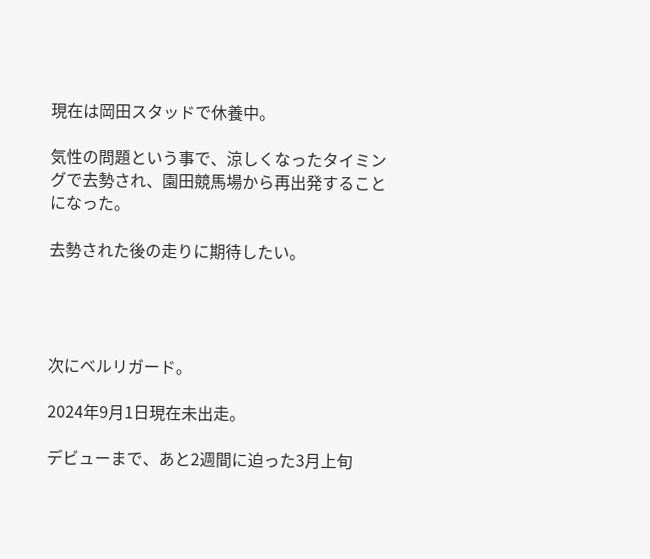現在は岡田スタッドで休養中。

気性の問題という事で、涼しくなったタイミングで去勢され、園田競馬場から再出発することになった。

去勢された後の走りに期待したい。




次にベルリガード。

2024年9月1日現在未出走。

デビューまで、あと2週間に迫った3月上旬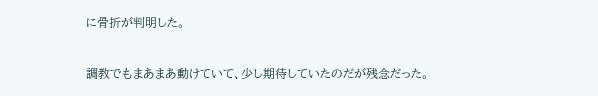に骨折が判明した。

調教でもまあまあ動けていて、少し期待していたのだが残念だった。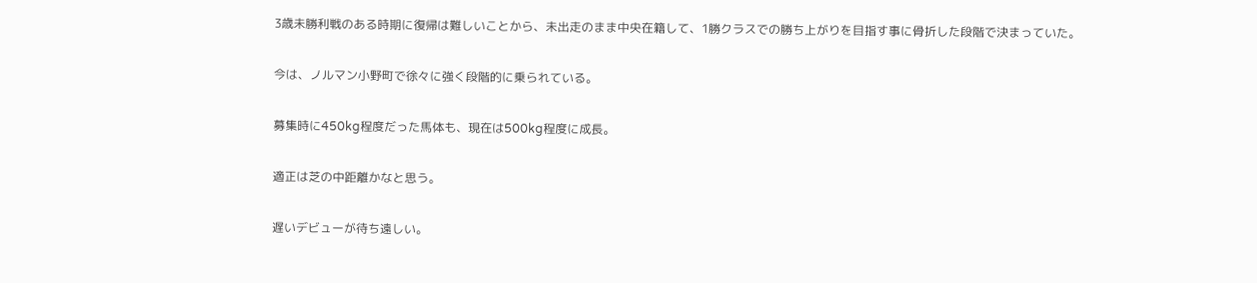3歳未勝利戦のある時期に復帰は難しいことから、未出走のまま中央在籍して、1勝クラスでの勝ち上がりを目指す事に骨折した段階で決まっていた。

今は、ノルマン小野町で徐々に強く段階的に乗られている。

募集時に450kg程度だった馬体も、現在は500kg程度に成長。

適正は芝の中距離かなと思う。

遅いデビューが待ち遠しい。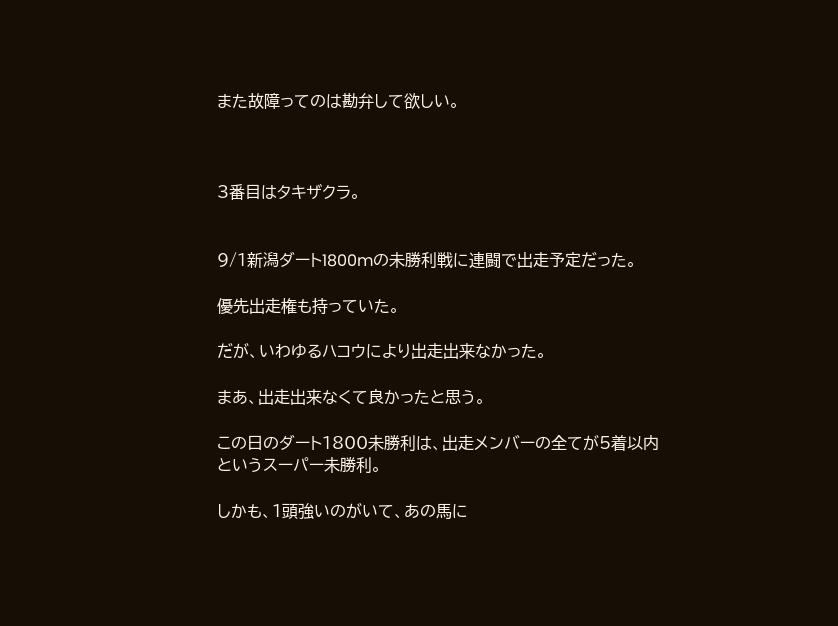また故障ってのは勘弁して欲しい。



3番目はタキザクラ。


9/1新潟ダート1800mの未勝利戦に連闘で出走予定だった。

優先出走権も持っていた。

だが、いわゆるハコウにより出走出来なかった。

まあ、出走出来なくて良かったと思う。

この日のダート1800未勝利は、出走メンバーの全てが5着以内というスーパー未勝利。

しかも、1頭強いのがいて、あの馬に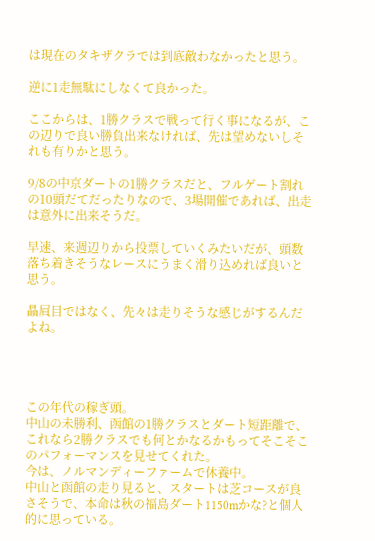は現在のタキザクラでは到底敵わなかったと思う。

逆に1走無駄にしなくて良かった。

ここからは、1勝クラスで戦って行く事になるが、この辺りで良い勝負出来なければ、先は望めないしそれも有りかと思う。

9/8の中京ダートの1勝クラスだと、フルゲート割れの10頭だてだったりなので、3場開催であれば、出走は意外に出来そうだ。

早速、来週辺りから投票していくみたいだが、頭数落ち着きそうなレースにうまく滑り込めれば良いと思う。

贔屓目ではなく、先々は走りそうな感じがするんだよね。




この年代の稼ぎ頭。
中山の未勝利、函館の1勝クラスとダート短距離で、これなら2勝クラスでも何とかなるかもってそこそこのパフォーマンスを見せてくれた。
今は、ノルマンディーファームで休養中。
中山と函館の走り見ると、スタートは芝コースが良さそうで、本命は秋の福島ダート1150mかな?と個人的に思っている。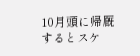10月頭に帰厩するとスケ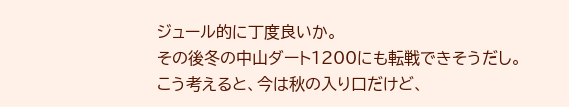ジュール的に丁度良いか。
その後冬の中山ダート1200にも転戦できそうだし。
こう考えると、今は秋の入り口だけど、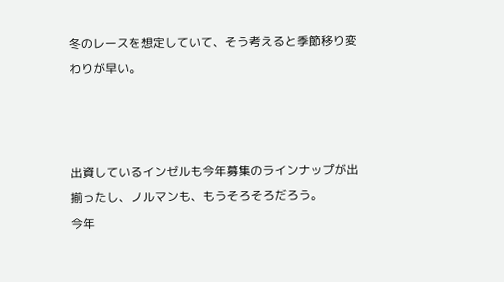冬のレースを想定していて、そう考えると季節移り変わりが早い。



出資しているインゼルも今年募集のラインナップが出揃ったし、ノルマンも、もうそろそろだろう。
今年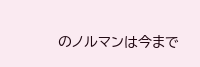のノルマンは今まで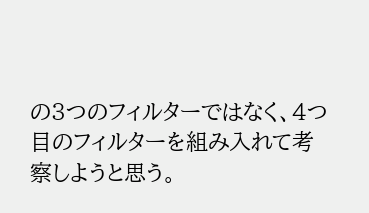の3つのフィルターではなく、4つ目のフィルターを組み入れて考察しようと思う。